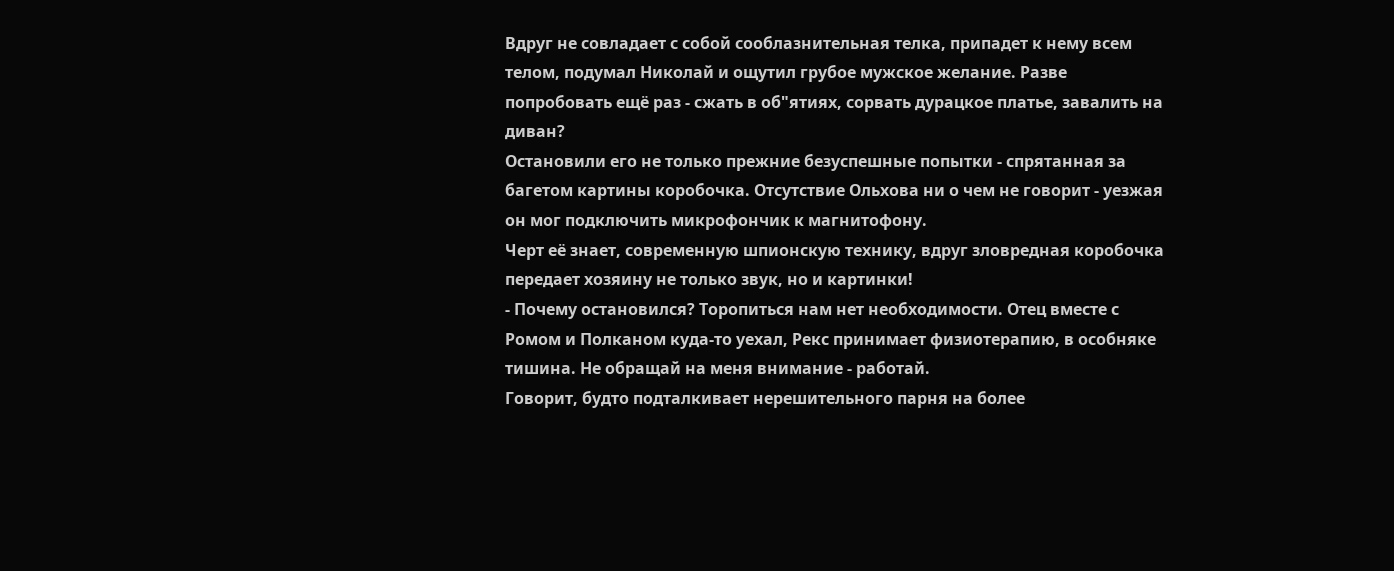Вдруг не совладает с собой сооблазнительная телка, припадет к нему всем телом, подумал Николай и ощутил грубое мужское желание. Разве попробовать ещё раз - сжать в об"ятиях, сорвать дурацкое платье, завалить на диван?
Остановили его не только прежние безуспешные попытки - спрятанная за багетом картины коробочка. Отсутствие Ольхова ни о чем не говорит - уезжая он мог подключить микрофончик к магнитофону.
Черт её знает, современную шпионскую технику, вдруг зловредная коробочка передает хозяину не только звук, но и картинки!
- Почему остановился? Торопиться нам нет необходимости. Отец вместе с Ромом и Полканом куда-то уехал, Рекс принимает физиотерапию, в особняке тишина. Не обращай на меня внимание - работай.
Говорит, будто подталкивает нерешительного парня на более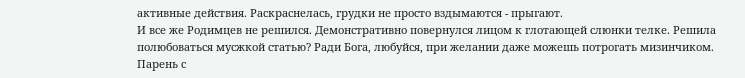активные действия. Раскраснелась, грудки не просто вздымаются - прыгают.
И все же Родимцев не решился. Демонстративно повернулся лицом к глотающей слюнки телке. Решила полюбоваться мусжкой статью? Ради Бога, любуйся, при желании даже можешь потрогать мизинчиком. Парень с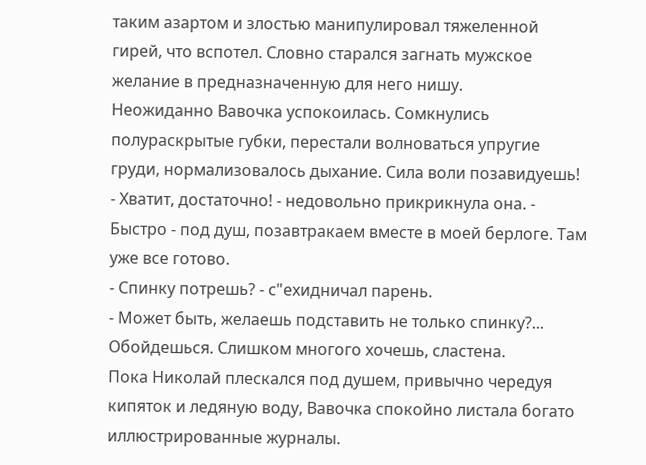таким азартом и злостью манипулировал тяжеленной гирей, что вспотел. Словно старался загнать мужское желание в предназначенную для него нишу.
Неожиданно Вавочка успокоилась. Сомкнулись полураскрытые губки, перестали волноваться упругие груди, нормализовалось дыхание. Сила воли позавидуешь!
- Хватит, достаточно! - недовольно прикрикнула она. - Быстро - под душ, позавтракаем вместе в моей берлоге. Там уже все готово.
- Спинку потрешь? - с"ехидничал парень.
- Может быть, желаешь подставить не только спинку?... Обойдешься. Слишком многого хочешь, сластена.
Пока Николай плескался под душем, привычно чередуя кипяток и ледяную воду, Вавочка спокойно листала богато иллюстрированные журналы.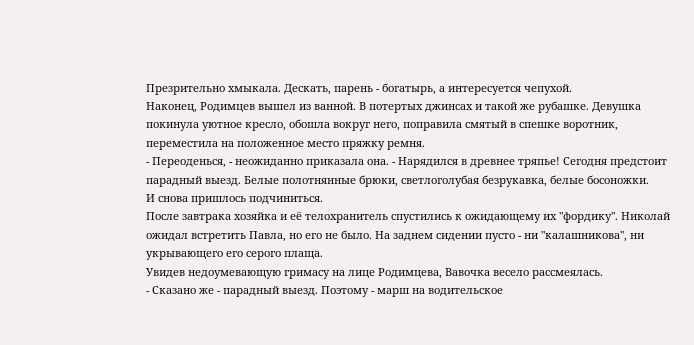Презрительно хмыкала. Дескать, парень - богатырь, а интересуется чепухой.
Наконец, Родимцев вышел из ванной. В потертых джинсах и такой же рубашке. Девушка покинула уютное кресло, обошла вокруг него, поправила смятый в спешке воротник, переместила на положенное место пряжку ремня.
- Переоденься, - неожиданно приказала она. - Нарядился в древнее тряпье! Сегодня предстоит парадный выезд. Белые полотнянные брюки, светлоголубая безрукавка, белые босоножки.
И снова пришлось подчиниться.
После завтрака хозяйка и её телохранитель спустились к ожидающему их "фордику". Николай ожидал встретить Павла, но его не было. На заднем сидении пусто - ни "калашникова", ни укрывающего его серого плаща.
Увидев недоумевающую гримасу на лице Родимцева, Вавочка весело рассмеялась.
- Сказано же - парадный выезд. Поэтому - марш на водительское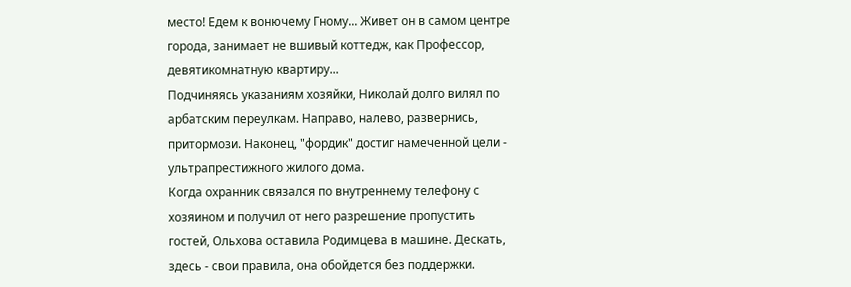место! Едем к вонючему Гному... Живет он в самом центре города, занимает не вшивый коттедж, как Профессор, девятикомнатную квартиру...
Подчиняясь указаниям хозяйки, Николай долго вилял по арбатским переулкам. Направо, налево, развернись, притормози. Наконец, "фордик" достиг намеченной цели - ультрапрестижного жилого дома.
Когда охранник связался по внутреннему телефону с хозяином и получил от него разрешение пропустить гостей, Ольхова оставила Родимцева в машине. Дескать, здесь - свои правила, она обойдется без поддержки.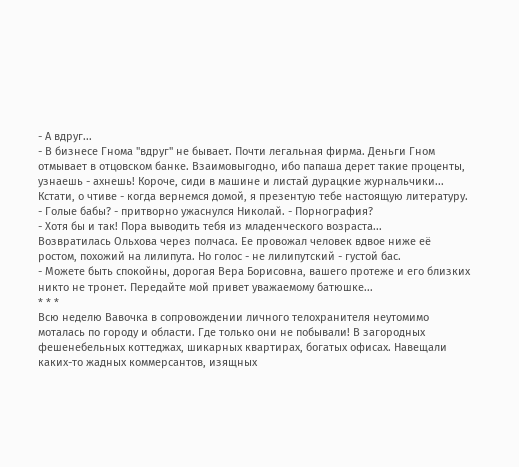- А вдруг...
- В бизнесе Гнома "вдруг" не бывает. Почти легальная фирма. Деньги Гном отмывает в отцовском банке. Взаимовыгодно, ибо папаша дерет такие проценты, узнаешь - ахнешь! Короче, сиди в машине и листай дурацкие журнальчики... Кстати, о чтиве - когда вернемся домой, я презентую тебе настоящую литературу.
- Голые бабы? - притворно ужаснулся Николай. - Порнография?
- Хотя бы и так! Пора выводить тебя из младенческого возраста...
Возвратилась Ольхова через полчаса. Ее провожал человек вдвое ниже её ростом, похожий на лилипута. Но голос - не лилипутский - густой бас.
- Можете быть спокойны, дорогая Вера Борисовна, вашего протеже и его близких никто не тронет. Передайте мой привет уважаемому батюшке...
* * *
Всю неделю Вавочка в сопровождении личного телохранителя неутомимо моталась по городу и области. Где только они не побывали! В загородных фешенебельных коттеджах, шикарных квартирах, богатых офисах. Навещали каких-то жадных коммерсантов, изящных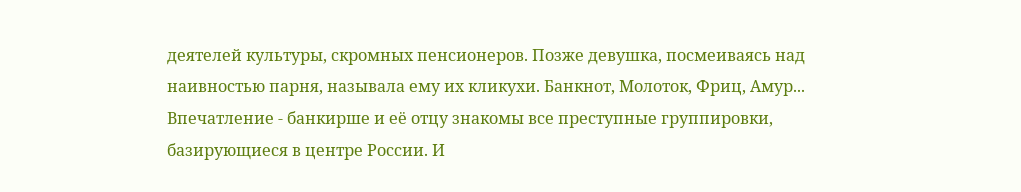деятелей культуры, скромных пенсионеров. Позже девушка, посмеиваясь над наивностью парня, называла ему их кликухи. Банкнот, Молоток, Фриц, Амур...
Впечатление - банкирше и её отцу знакомы все преступные группировки, базирующиеся в центре России. И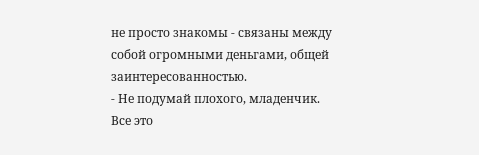не просто знакомы - связаны между собой огромными деньгами, общей заинтересованностью.
- Не подумай плохого, младенчик. Все это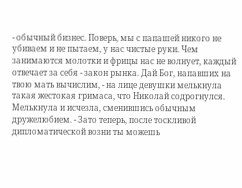- обычный бизнес. Поверь, мы с папашей никого не убиваем и не пытаем, у нас чистые руки. Чем занимаются молотки и фрицы нас не волнует, каждый отвечает за себя - закон рынка. Дай Бог, напавших на твою мать вычислим, - на лице девушки мелькнула такая жестокая гримаса, что Николай содрогнулся. Мелькнула и исчезла, сменившись обычным дружелюбием. - Зато теперь, после тоскливой дипломатической возни ты можешь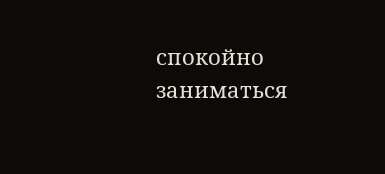спокойно заниматься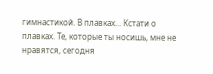гимнастикой. В плавках... Кстати о плавках. Те, которые ты носишь, мне не нравятся, сегодня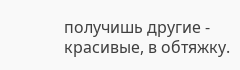получишь другие - красивые, в обтяжку.